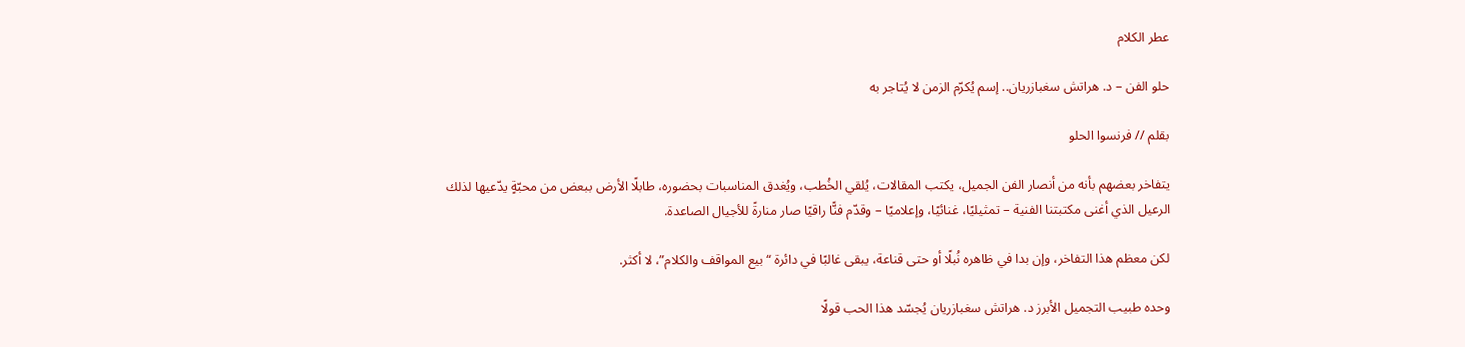عطر الكلام

حلو الفن – د. هراتش سغبازريان.. إسم يُكرّم الزمن لا يُتاجر به

بقلم // فرنسوا الحلو

يتفاخر بعضهم بأنه من أنصار الفن الجميل، يكتب المقالات، يُلقي الخُطب، ويُغدق المناسبات بحضوره، طابلًا الأرض ببعض من محبّةٍ يدّعيها لذلك الرعيل الذي أغنى مكتبتنا الفنية – تمثيليًا، غنائيًا، وإعلاميًا – وقدّم فنًّا راقيًا صار منارةً للأجيال الصاعدة.

لكن معظم هذا التفاخر، وإن بدا في ظاهره نُبلًا أو حتى قناعة، يبقى غالبًا في دائرة “بيع المواقف والكلام”، لا أكثر.

وحده طبيب التجميل الأبرز د. هراتش سغبازريان يُجسّد هذا الحب قولًا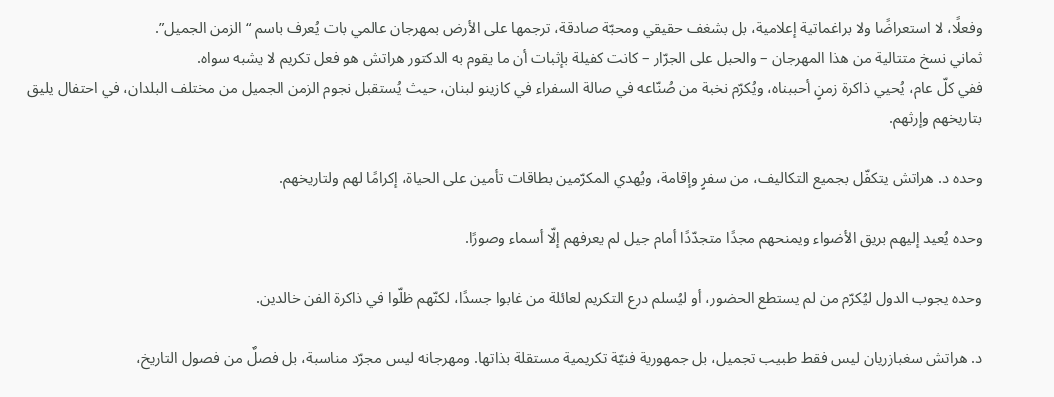وفعلًا، لا استعراضًا ولا براغماتية إعلامية، بل بشغف حقيقي ومحبّة صادقة، ترجمها على الأرض بمهرجان عالمي بات يُعرف باسم “الزمن الجميل”.
ثماني نسخ متتالية من هذا المهرجان – والحبل على الجرّار – كانت كفيلة بإثبات أن ما يقوم به الدكتور هراتش هو فعل تكريم لا يشبه سواه.
ففي كلّ عام، يُحيي ذاكرة زمنٍ أحببناه، ويُكرّم نخبة من صُنّاعه في صالة السفراء في كازينو لبنان، حيث يُستقبل نجوم الزمن الجميل من مختلف البلدان، في احتفال يليق بتاريخهم وإرثهم.

وحده د. هراتش يتكفّل بجميع التكاليف، من سفرٍ وإقامة، ويُهدي المكرّمين بطاقات تأمين على الحياة، إكرامًا لهم ولتاريخهم.

وحده يُعيد إليهم بريق الأضواء ويمنحهم مجدًا متجدّدًا أمام جيل لم يعرفهم إلّا أسماء وصورًا.

وحده يجوب الدول ليُكرّم من لم يستطع الحضور، أو ليُسلم درع التكريم لعائلة من غابوا جسدًا، لكنّهم ظلّوا في ذاكرة الفن خالدين.

د. هراتش سغبازريان ليس فقط طبيب تجميل، بل جمهورية فنيّة تكريمية مستقلة بذاتها. ومهرجانه ليس مجرّد مناسبة، بل فصلٌ من فصول التاريخ،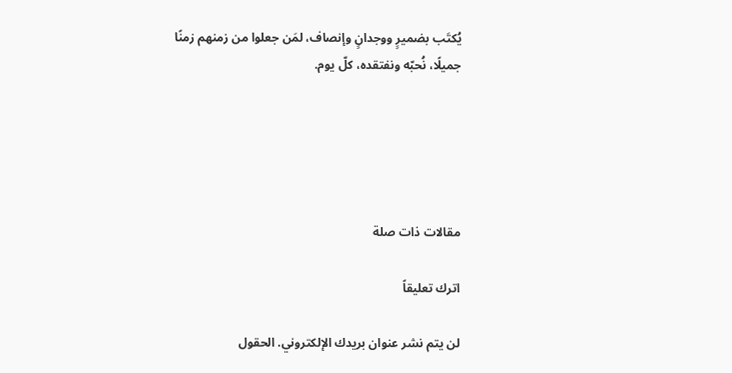يُكتَب بضميرٍ ووجدانٍ وإنصاف، لمَن جعلوا من زمنهم زمنًا جميلًا، نُحبّه ونفتقده، كلّ يوم.





مقالات ذات صلة

اترك تعليقاً

لن يتم نشر عنوان بريدك الإلكتروني. الحقول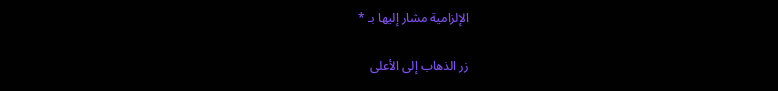الإلزامية مشار إليها بـ *

زر الذهاب إلى الأعلى